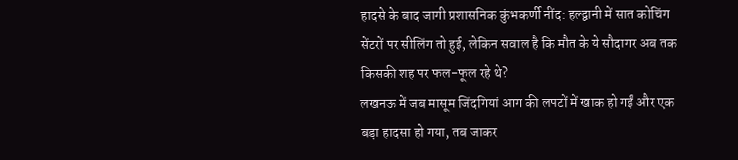हादसे के बाद जागी प्रशासनिक कुंभकर्णी नींद: हल्द्वानी में सात कोचिंग सेंटरों पर सीलिंग तो हुई, लेकिन सवाल है कि मौत के ये सौदागर अब तक किसकी शह पर फल-फूल रहे थे?
लखनऊ में जब मासूम जिंदगियां आग की लपटों में खाक हो गईं और एक बड़ा हादसा हो गया, तब जाकर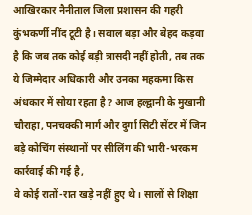आखिरकार नैनीताल जिला प्रशासन की गहरी कुंभकर्णी नींद टूटी है। सवाल बड़ा और बेहद कड़वा है कि जब तक कोई बड़ी त्रासदी नहीं होती, तब तक ये जिम्मेदार अधिकारी और उनका महकमा किस अंधकार में सोया रहता है? आज हल्द्वानी के मुखानी चौराहा, पनचक्की मार्ग और दुर्गा सिटी सेंटर में जिन बड़े कोचिंग संस्थानों पर सीलिंग की भारी-भरकम कार्रवाई की गई है,
वे कोई रातों-रात खड़े नहीं हुए थे। सालों से शिक्षा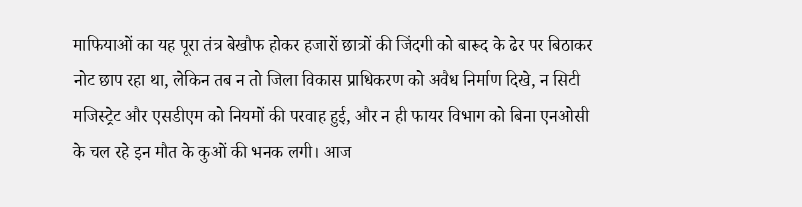माफियाओं का यह पूरा तंत्र बेखौफ होकर हजारों छात्रों की जिंदगी को बारूद के ढेर पर बिठाकर नोट छाप रहा था, लेकिन तब न तो जिला विकास प्राधिकरण को अवैध निर्माण दिखे, न सिटी मजिस्ट्रेट और एसडीएम को नियमों की परवाह हुई, और न ही फायर विभाग को बिना एनओसी के चल रहे इन मौत के कुओं की भनक लगी। आज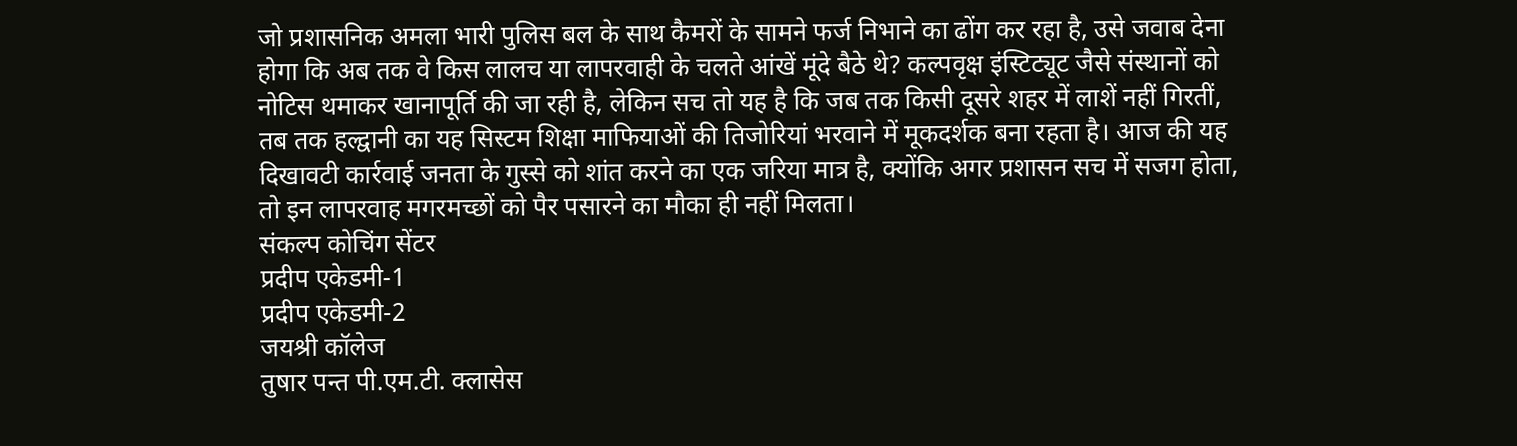जो प्रशासनिक अमला भारी पुलिस बल के साथ कैमरों के सामने फर्ज निभाने का ढोंग कर रहा है, उसे जवाब देना होगा कि अब तक वे किस लालच या लापरवाही के चलते आंखें मूंदे बैठे थे? कल्पवृक्ष इंस्टिट्यूट जैसे संस्थानों को नोटिस थमाकर खानापूर्ति की जा रही है, लेकिन सच तो यह है कि जब तक किसी दूसरे शहर में लाशें नहीं गिरतीं, तब तक हल्द्वानी का यह सिस्टम शिक्षा माफियाओं की तिजोरियां भरवाने में मूकदर्शक बना रहता है। आज की यह दिखावटी कार्रवाई जनता के गुस्से को शांत करने का एक जरिया मात्र है, क्योंकि अगर प्रशासन सच में सजग होता, तो इन लापरवाह मगरमच्छों को पैर पसारने का मौका ही नहीं मिलता।
संकल्प कोचिंग सेंटर
प्रदीप एकेडमी-1
प्रदीप एकेडमी-2
जयश्री कॉलेज
तुषार पन्त पी.एम.टी. क्लासेस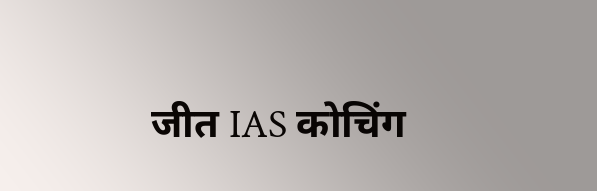जीत IAS कोचिंग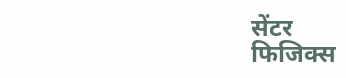सेंटर
फिजिक्स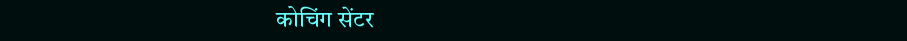कोचिंग सेंटर